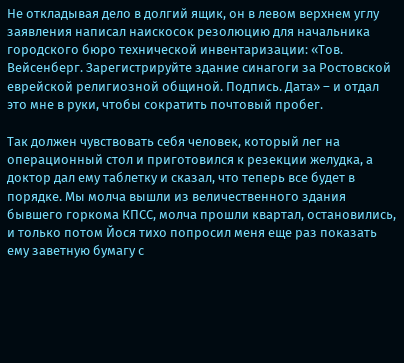Не откладывая дело в долгий ящик, он в левом верхнем углу заявления написал наискосок резолюцию для начальника городского бюро технической инвентаризации: «Тов. Вейсенберг. Зарегистрируйте здание синагоги за Ростовской еврейской религиозной общиной. Подпись. Дата» – и отдал это мне в руки, чтобы сократить почтовый пробег.

Так должен чувствовать себя человек, который лег на операционный стол и приготовился к резекции желудка, а доктор дал ему таблетку и сказал, что теперь все будет в порядке. Мы молча вышли из величественного здания бывшего горкома КПСС, молча прошли квартал, остановились, и только потом Йося тихо попросил меня еще раз показать ему заветную бумагу с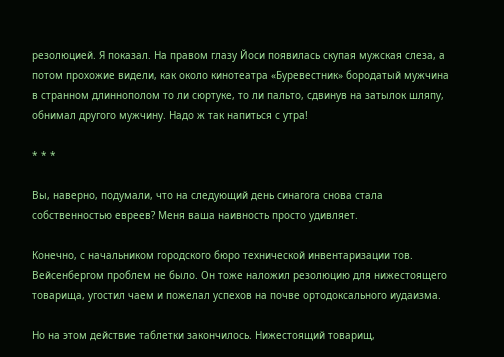резолюцией. Я показал. На правом глазу Йоси появилась скупая мужская слеза, а потом прохожие видели, как около кинотеатра «Буревестник» бородатый мужчина в странном длиннополом то ли сюртуке, то ли пальто, сдвинув на затылок шляпу, обнимал другого мужчину. Надо ж так напиться с утра!

* * *

Вы, наверно, подумали, что на следующий день синагога снова стала собственностью евреев? Меня ваша наивность просто удивляет.

Конечно, с начальником городского бюро технической инвентаризации тов. Вейсенбергом проблем не было. Он тоже наложил резолюцию для нижестоящего товарища, угостил чаем и пожелал успехов на почве ортодоксального иудаизма.

Но на этом действие таблетки закончилось. Нижестоящий товарищ,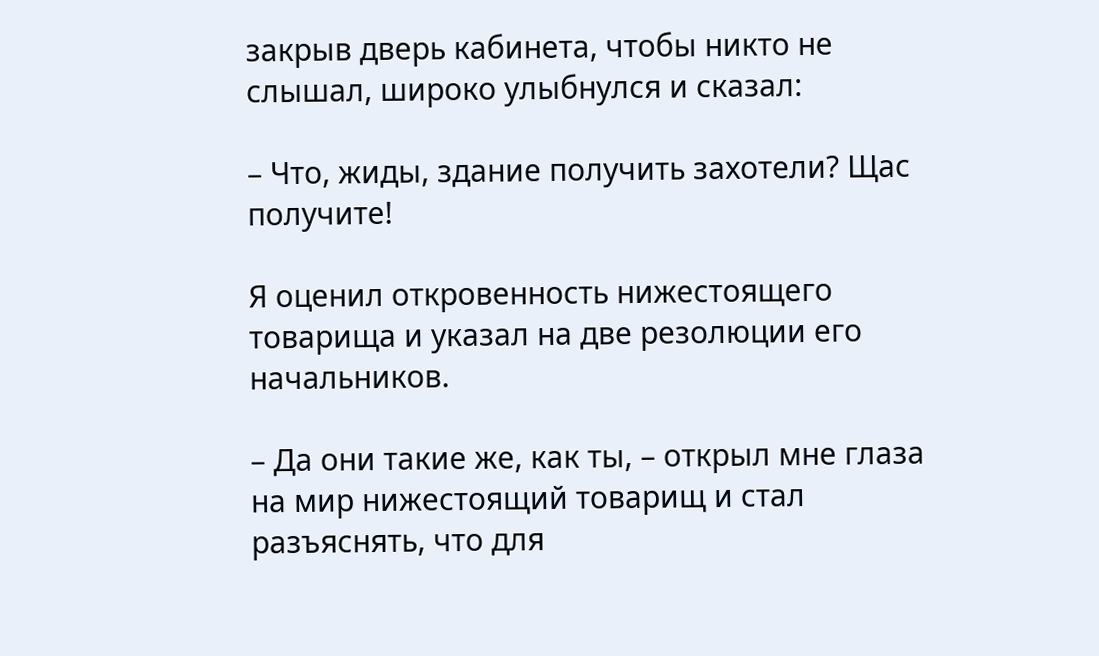закрыв дверь кабинета, чтобы никто не слышал, широко улыбнулся и сказал:

– Что, жиды, здание получить захотели? Щас получите!

Я оценил откровенность нижестоящего товарища и указал на две резолюции его начальников.

– Да они такие же, как ты, – открыл мне глаза на мир нижестоящий товарищ и стал разъяснять, что для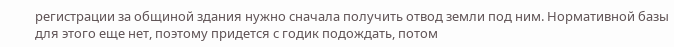регистрации за общиной здания нужно сначала получить отвод земли под ним. Нормативной базы для этого еще нет, поэтому придется с годик подождать, потом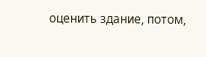оценить здание, потом,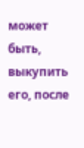может быть, выкупить его, после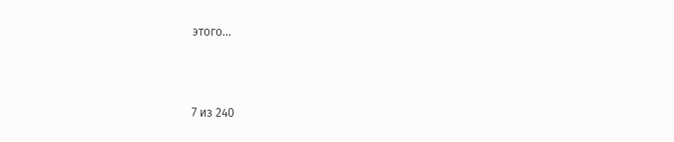этого…



7 из 240